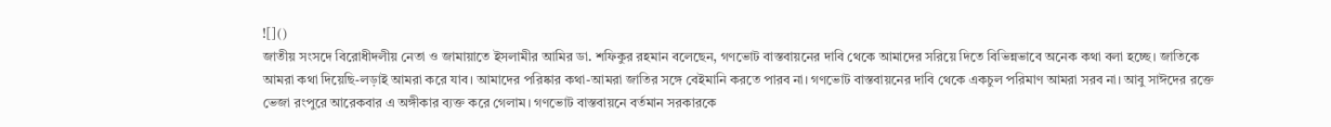![]()
জাতীয় সংসদে বিরোধীদলীয় নেতা ও জামায়াতে ইসলামীর আমির ডা. শফিকুর রহমান বলেছেন, গণভোট বাস্তবায়নের দাবি থেকে আমাদের সরিয়ে দিতে বিভিন্নভাবে অনেক কথা বলা হচ্ছে। জাতিকে আমরা কথা দিয়েছি-লড়াই আমরা করে যাব। আমাদের পরিষ্কার কথা-আমরা জাতির সঙ্গে বেইমানি করতে পারব না। গণভোট বাস্তবায়নের দাবি থেকে একচুল পরিমাণ আমরা সরব না। আবু সাঈদের রক্তে ভেজা রংপুরে আরেকবার এ অঙ্গীকার ব্যক্ত করে গেলাম। গণভোট বাস্তবায়নে বর্তমান সরকারকে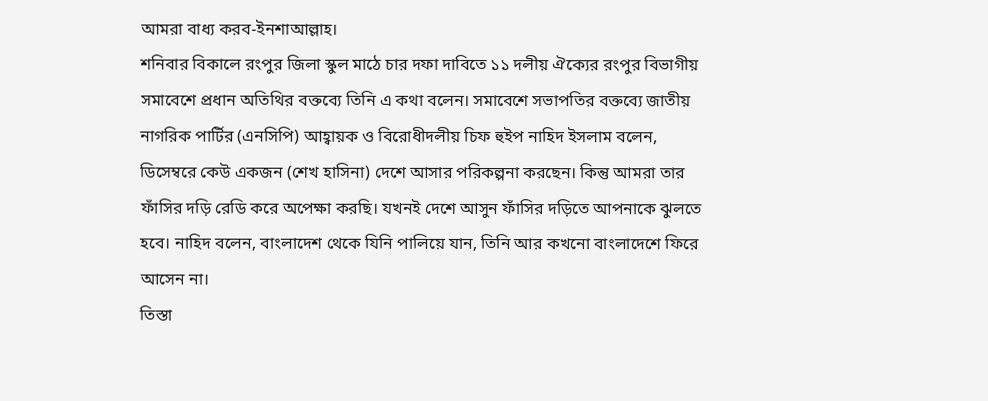আমরা বাধ্য করব-ইনশাআল্লাহ।
শনিবার বিকালে রংপুর জিলা স্কুল মাঠে চার দফা দাবিতে ১১ দলীয় ঐক্যের রংপুর বিভাগীয় সমাবেশে প্রধান অতিথির বক্তব্যে তিনি এ কথা বলেন। সমাবেশে সভাপতির বক্তব্যে জাতীয় নাগরিক পার্টির (এনসিপি) আহ্বায়ক ও বিরোধীদলীয় চিফ হুইপ নাহিদ ইসলাম বলেন, ডিসেম্বরে কেউ একজন (শেখ হাসিনা) দেশে আসার পরিকল্পনা করছেন। কিন্তু আমরা তার ফাঁসির দড়ি রেডি করে অপেক্ষা করছি। যখনই দেশে আসুন ফাঁসির দড়িতে আপনাকে ঝুলতে হবে। নাহিদ বলেন, বাংলাদেশ থেকে যিনি পালিয়ে যান, তিনি আর কখনো বাংলাদেশে ফিরে আসেন না।
তিস্তা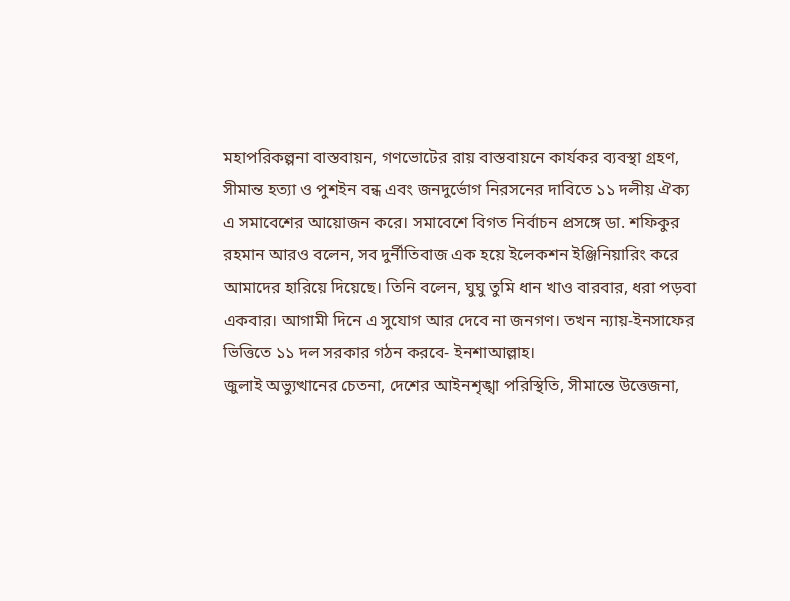মহাপরিকল্পনা বাস্তবায়ন, গণভোটের রায় বাস্তবায়নে কার্যকর ব্যবস্থা গ্রহণ, সীমান্ত হত্যা ও পুশইন বন্ধ এবং জনদুর্ভোগ নিরসনের দাবিতে ১১ দলীয় ঐক্য এ সমাবেশের আয়োজন করে। সমাবেশে বিগত নির্বাচন প্রসঙ্গে ডা. শফিকুর রহমান আরও বলেন, সব দুর্নীতিবাজ এক হয়ে ইলেকশন ইঞ্জিনিয়ারিং করে আমাদের হারিয়ে দিয়েছে। তিনি বলেন, ঘুঘু তুমি ধান খাও বারবার, ধরা পড়বা একবার। আগামী দিনে এ সুযোগ আর দেবে না জনগণ। তখন ন্যায়-ইনসাফের ভিত্তিতে ১১ দল সরকার গঠন করবে- ইনশাআল্লাহ।
জুলাই অভ্যুত্থানের চেতনা, দেশের আইনশৃঙ্খা পরিস্থিতি, সীমান্তে উত্তেজনা,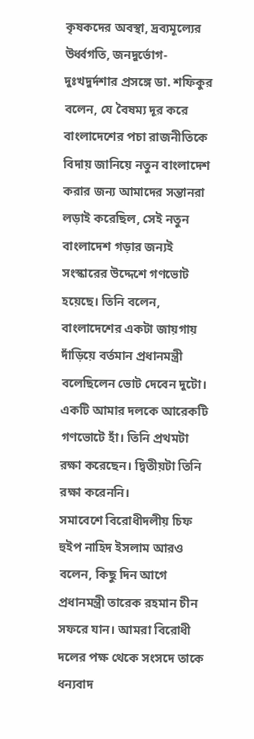কৃষকদের অবস্থা, দ্রব্যমূল্যের উর্ধ্বগতি, জনদুর্ভোগ-দুঃখদুর্দশার প্রসঙ্গে ডা. শফিকুর বলেন, যে বৈষম্য দূর করে বাংলাদেশের পচা রাজনীতিকে বিদায় জানিয়ে নতুন বাংলাদেশ করার জন্য আমাদের সন্তানরা লড়াই করেছিল, সেই নতুন বাংলাদেশ গড়ার জন্যই সংস্কারের উদ্দেশে গণভোট হয়েছে। তিনি বলেন, বাংলাদেশের একটা জায়গায় দাঁড়িয়ে বর্তমান প্রধানমন্ত্রী বলেছিলেন ভোট দেবেন দুটো। একটি আমার দলকে আরেকটি গণভোটে হাঁ। তিনি প্রথমটা রক্ষা করেছেন। দ্বিতীয়টা তিনি রক্ষা করেননি।
সমাবেশে বিরোধীদলীয় চিফ হুইপ নাহিদ ইসলাম আরও বলেন, কিছু দিন আগে প্রধানমন্ত্রী তারেক রহমান চীন সফরে যান। আমরা বিরোধী দলের পক্ষ থেকে সংসদে তাকে ধন্যবাদ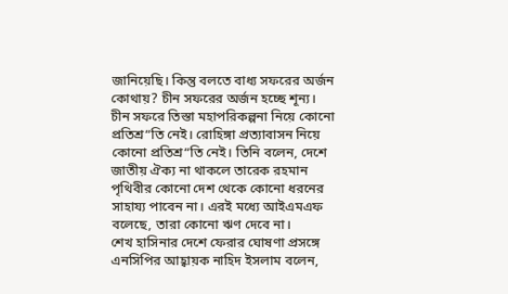জানিয়েছি। কিন্তু বলতে বাধ্য সফরের অর্জন কোথায়? চীন সফরের অর্জন হচ্ছে শূন্য। চীন সফরে তিস্তা মহাপরিকল্পনা নিয়ে কোনো প্রতিশ্র“তি নেই। রোহিঙ্গা প্রত্যাবাসন নিয়ে কোনো প্রতিশ্র“তি নেই। তিনি বলেন, দেশে জাতীয় ঐক্য না থাকলে তারেক রহমান পৃথিবীর কোনো দেশ থেকে কোনো ধরনের সাহায্য পাবেন না। এরই মধ্যে আইএমএফ বলেছে, তারা কোনো ঋণ দেবে না।
শেখ হাসিনার দেশে ফেরার ঘোষণা প্রসঙ্গে এনসিপির আহ্বায়ক নাহিদ ইসলাম বলেন,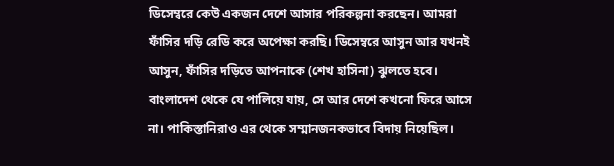ডিসেম্বরে কেউ একজন দেশে আসার পরিকল্পনা করছেন। আমরা ফাঁসির দড়ি রেডি করে অপেক্ষা করছি। ডিসেম্বরে আসুন আর যখনই আসুন, ফাঁসির দড়িতে আপনাকে (শেখ হাসিনা) ঝুলতে হবে। বাংলাদেশ থেকে যে পালিয়ে যায়, সে আর দেশে কখনো ফিরে আসে না। পাকিস্তানিরাও এর থেকে সম্মানজনকভাবে বিদায় নিয়েছিল।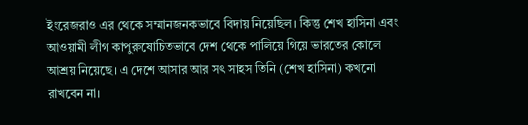ইংরেজরাও এর থেকে সম্মানজনকভাবে বিদায় নিয়েছিল। কিন্তু শেখ হাসিনা এবং আওয়ামী লীগ কাপুরুষোচিতভাবে দেশ থেকে পালিয়ে গিয়ে ভারতের কোলে আশ্রয় নিয়েছে। এ দেশে আসার আর সৎ সাহস তিনি (শেখ হাসিনা) কখনো রাখবেন না।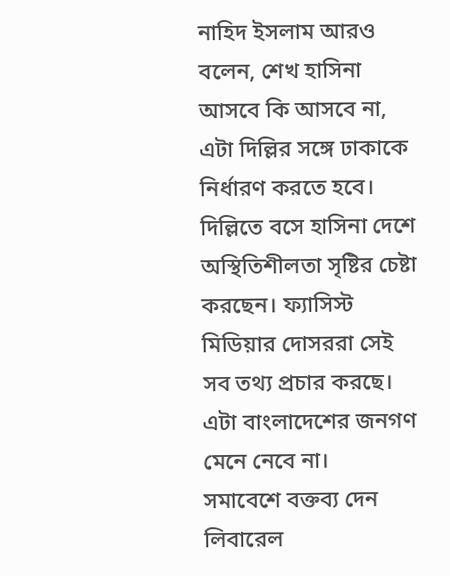নাহিদ ইসলাম আরও বলেন, শেখ হাসিনা আসবে কি আসবে না, এটা দিল্লির সঙ্গে ঢাকাকে নির্ধারণ করতে হবে। দিল্লিতে বসে হাসিনা দেশে অস্থিতিশীলতা সৃষ্টির চেষ্টা করছেন। ফ্যাসিস্ট মিডিয়ার দোসররা সেই সব তথ্য প্রচার করছে। এটা বাংলাদেশের জনগণ মেনে নেবে না।
সমাবেশে বক্তব্য দেন লিবারেল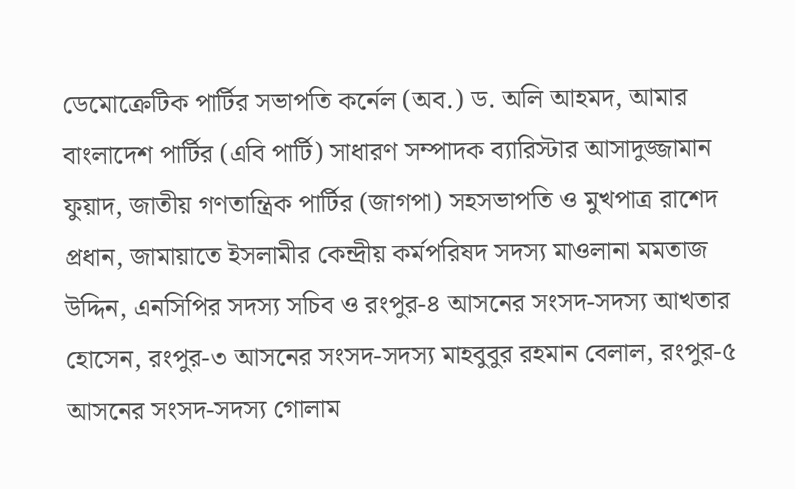ডেমোক্রেটিক পার্টির সভাপতি কর্নেল (অব.) ড. অলি আহমদ, আমার বাংলাদেশ পার্টির (এবি পার্টি) সাধারণ সম্পাদক ব্যারিস্টার আসাদুজ্জামান ফুয়াদ, জাতীয় গণতান্ত্রিক পার্টির (জাগপা) সহসভাপতি ও মুখপাত্র রাশেদ প্রধান, জামায়াতে ইসলামীর কেন্দ্রীয় কর্মপরিষদ সদস্য মাওলানা মমতাজ উদ্দিন, এনসিপির সদস্য সচিব ও রংপুর-৪ আসনের সংসদ-সদস্য আখতার হোসেন, রংপুর-৩ আসনের সংসদ-সদস্য মাহবুবুর রহমান বেলাল, রংপুর-৫ আসনের সংসদ-সদস্য গোলাম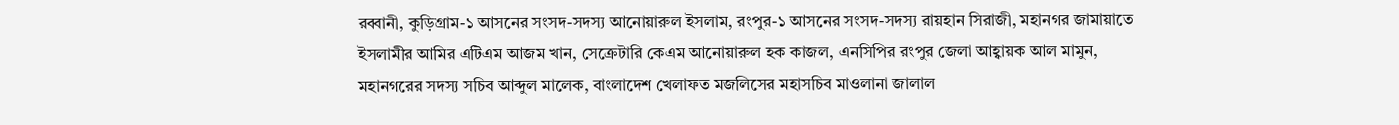রব্বানী, কুড়িগ্রাম-১ আসনের সংসদ-সদস্য আনোয়ারুল ইসলাম, রংপুর-১ আসনের সংসদ-সদস্য রায়হান সিরাজী, মহানগর জামায়াতে ইসলামীর আমির এটিএম আজম খান, সেক্রেটারি কেএম আনোয়ারুল হক কাজল, এনসিপির রংপুর জেলা আহ্বায়ক আল মামুন, মহানগরের সদস্য সচিব আব্দুল মালেক, বাংলাদেশ খেলাফত মজলিসের মহাসচিব মাওলানা জালাল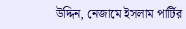উদ্দিন, নেজামে ইসলাম পার্টির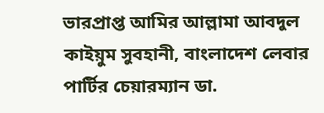ভারপ্রাপ্ত আমির আল্লামা আবদুল কাইয়ুম সুবহানী, বাংলাদেশ লেবার পার্টির চেয়ারম্যান ডা.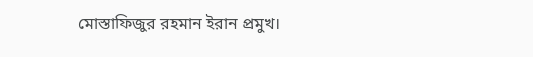মোস্তাফিজুর রহমান ইরান প্রমুখ।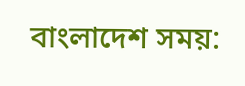বাংলাদেশ সময়: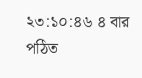২৩:১০:৪৬ ৪ বার পঠিত